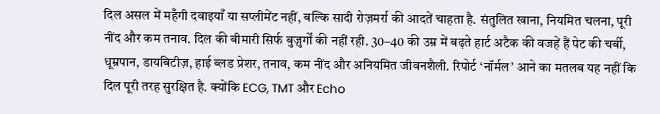दिल असल में महँगी दवाइयाँ या सप्लीमेंट नहीं, बल्कि सादी रोज़मर्रा की आदतें चाहता है. संतुलित खाना, नियमित चलना, पूरी नींद और कम तनाव. दिल की बीमारी सिर्फ बुज़ुर्गों की नहीं रही. 30–40 की उम्र में बढ़ते हार्ट अटैक की वजहें हैं पेट की चर्बी, धूम्रपान, डायबिटीज़, हाई ब्लड प्रेशर, तनाव, कम नींद और अनियमित जीवनशैली. रिपोर्ट ‘नॉर्मल’ आने का मतलब यह नहीं कि दिल पूरी तरह सुरक्षित है. क्योंकि ECG, TMT और Echo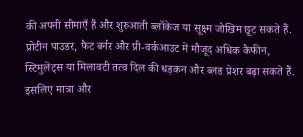की अपनी सीमाएँ हैं और शुरुआती ब्लॉकेज या सूक्ष्म जोखिम छूट सकते हैं. प्रोटीन पाउडर, फैट बर्नर और प्री-वर्कआउट में मौजूद अधिक कैफीन, स्टिमुलेंट्स या मिलावटी तत्व दिल की धड़कन और ब्लड प्रेशर बढ़ा सकते हैं. इसलिए मात्रा और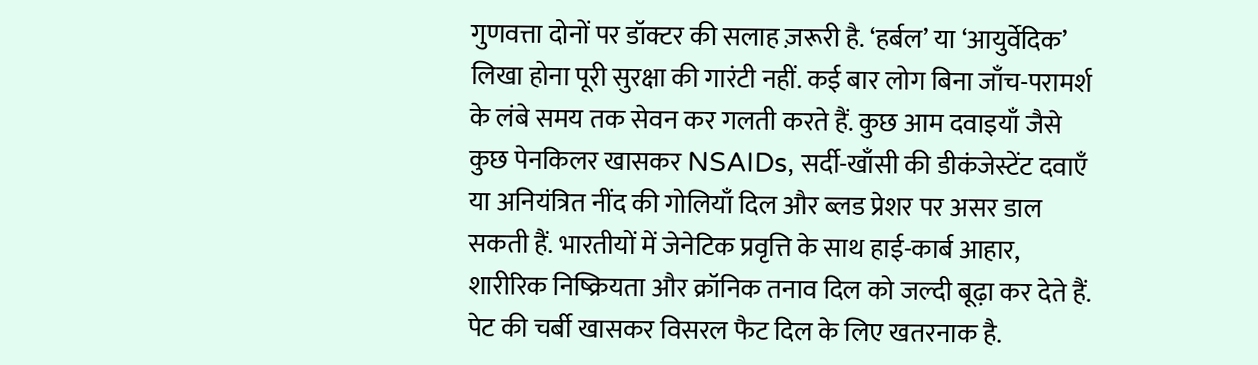गुणवत्ता दोनों पर डॉक्टर की सलाह ज़रूरी है. ‘हर्बल’ या ‘आयुर्वेदिक’ लिखा होना पूरी सुरक्षा की गारंटी नहीं. कई बार लोग बिना जाँच-परामर्श के लंबे समय तक सेवन कर गलती करते हैं. कुछ आम दवाइयाँ जैसे कुछ पेनकिलर खासकर NSAIDs, सर्दी-खाँसी की डीकंजेस्टेंट दवाएँ या अनियंत्रित नींद की गोलियाँ दिल और ब्लड प्रेशर पर असर डाल सकती हैं. भारतीयों में जेनेटिक प्रवृत्ति के साथ हाई-कार्ब आहार, शारीरिक निष्क्रियता और क्रॉनिक तनाव दिल को जल्दी बूढ़ा कर देते हैं. पेट की चर्बी खासकर विसरल फैट दिल के लिए खतरनाक है.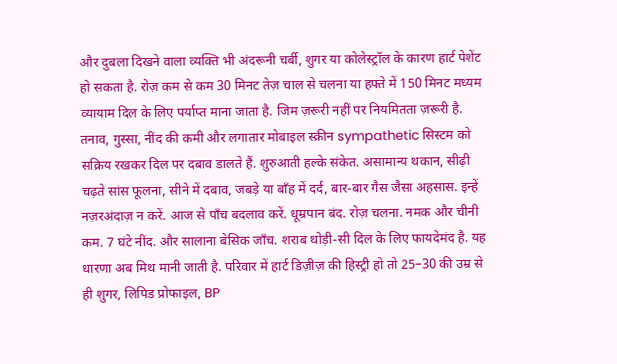और दुबला दिखने वाला व्यक्ति भी अंदरूनी चर्बी, शुगर या कोलेस्ट्रॉल के कारण हार्ट पेशेंट हो सकता है. रोज़ कम से कम 30 मिनट तेज़ चाल से चलना या हफ्ते में 150 मिनट मध्यम व्यायाम दिल के लिए पर्याप्त माना जाता है. जिम ज़रूरी नहीं पर नियमितता ज़रूरी है. तनाव, गुस्सा, नींद की कमी और लगातार मोबाइल स्क्रीन sympathetic सिस्टम को सक्रिय रखकर दिल पर दबाव डालते हैं. शुरुआती हल्के संकेत. असामान्य थकान, सीढ़ी चढ़ते सांस फूलना, सीने में दबाव, जबड़े या बाँह में दर्द, बार-बार गैस जैसा अहसास. इन्हें नज़रअंदाज़ न करें. आज से पाँच बदलाव करें. धूम्रपान बंद. रोज़ चलना. नमक और चीनी कम. 7 घंटे नींद. और सालाना बेसिक जाँच. शराब थोड़ी-सी दिल के लिए फायदेमंद है. यह धारणा अब मिथ मानी जाती है. परिवार में हार्ट डिज़ीज़ की हिस्ट्री हो तो 25–30 की उम्र से ही शुगर, लिपिड प्रोफाइल, BP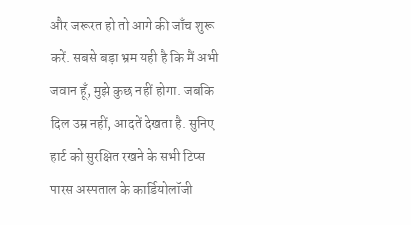और जरूरत हो तो आगे की जाँच शुरू करें. सबसे बड़ा भ्रम यही है कि मैं अभी जवान हूँ, मुझे कुछ नहीं होगा. जबकि दिल उम्र नहीं, आदतें देखता है. सुनिए हार्ट को सुरक्षित रखने के सभी टिप्स पारस अस्पताल के कार्डियोलॉजी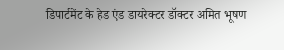डिपार्टमेंट के हेड एंड डायरेक्टर डॉक्टर अमित भूषण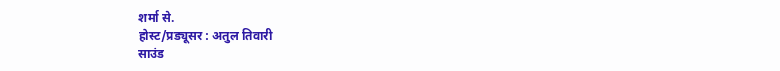शर्मा से.
होस्ट/प्रड्यूसर : अतुल तिवारी
साउंड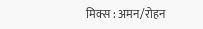मिक्स : अमन/रोहन